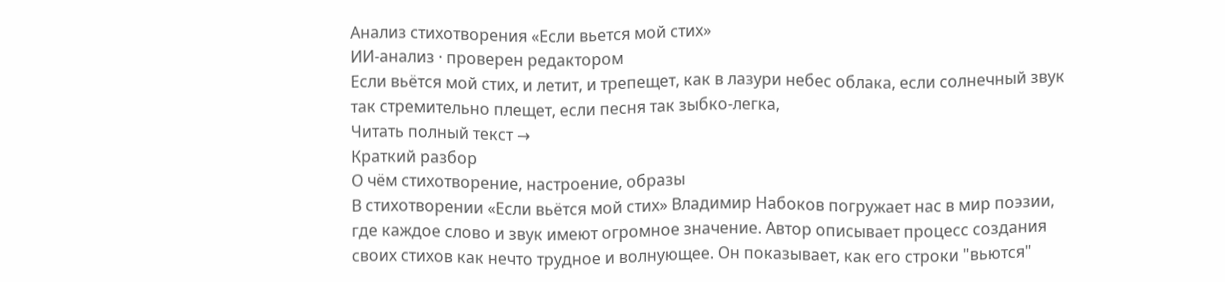Анализ стихотворения «Если вьется мой стих»
ИИ-анализ · проверен редактором
Если вьётся мой стих, и летит, и трепещет, как в лазури небес облака, если солнечный звук так стремительно плещет, если песня так зыбко-легка,
Читать полный текст →
Краткий разбор
О чём стихотворение, настроение, образы
В стихотворении «Если вьётся мой стих» Владимир Набоков погружает нас в мир поэзии, где каждое слово и звук имеют огромное значение. Автор описывает процесс создания своих стихов как нечто трудное и волнующее. Он показывает, как его строки "вьются"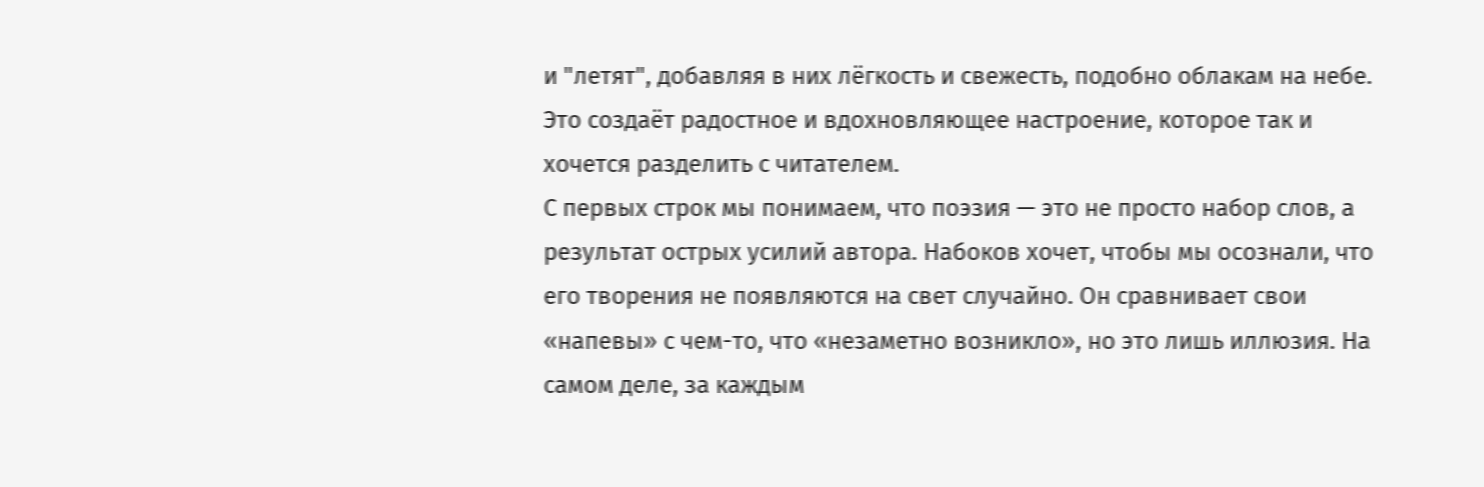и "летят", добавляя в них лёгкость и свежесть, подобно облакам на небе. Это создаёт радостное и вдохновляющее настроение, которое так и хочется разделить с читателем.
С первых строк мы понимаем, что поэзия — это не просто набор слов, а результат острых усилий автора. Набоков хочет, чтобы мы осознали, что его творения не появляются на свет случайно. Он сравнивает свои «напевы» с чем-то, что «незаметно возникло», но это лишь иллюзия. На самом деле, за каждым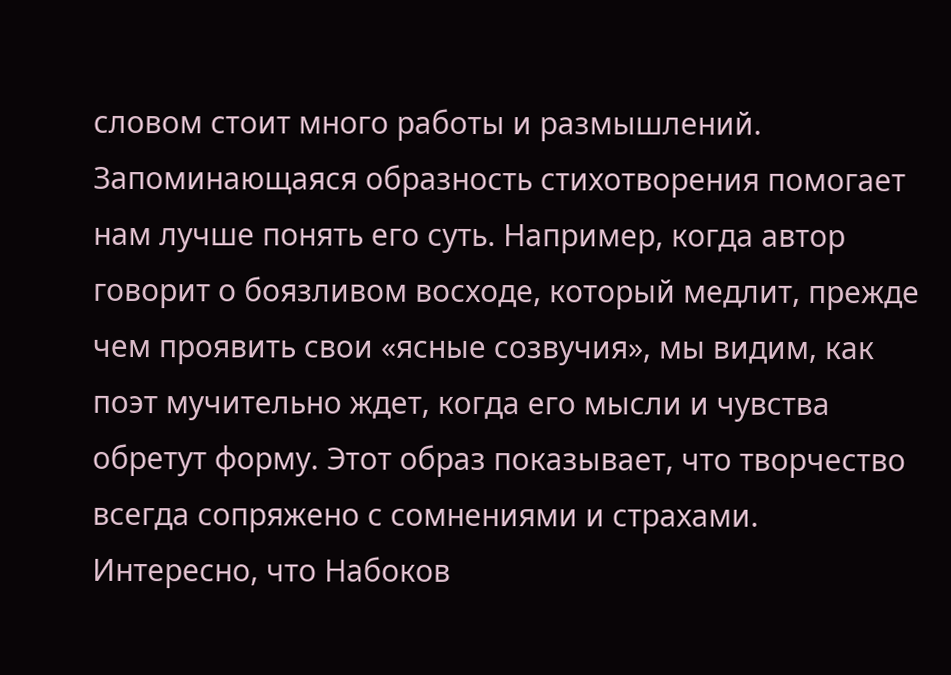словом стоит много работы и размышлений.
Запоминающаяся образность стихотворения помогает нам лучше понять его суть. Например, когда автор говорит о боязливом восходе, который медлит, прежде чем проявить свои «ясные созвучия», мы видим, как поэт мучительно ждет, когда его мысли и чувства обретут форму. Этот образ показывает, что творчество всегда сопряжено с сомнениями и страхами.
Интересно, что Набоков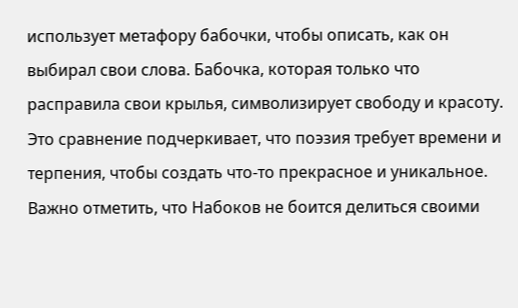использует метафору бабочки, чтобы описать, как он выбирал свои слова. Бабочка, которая только что расправила свои крылья, символизирует свободу и красоту. Это сравнение подчеркивает, что поэзия требует времени и терпения, чтобы создать что-то прекрасное и уникальное.
Важно отметить, что Набоков не боится делиться своими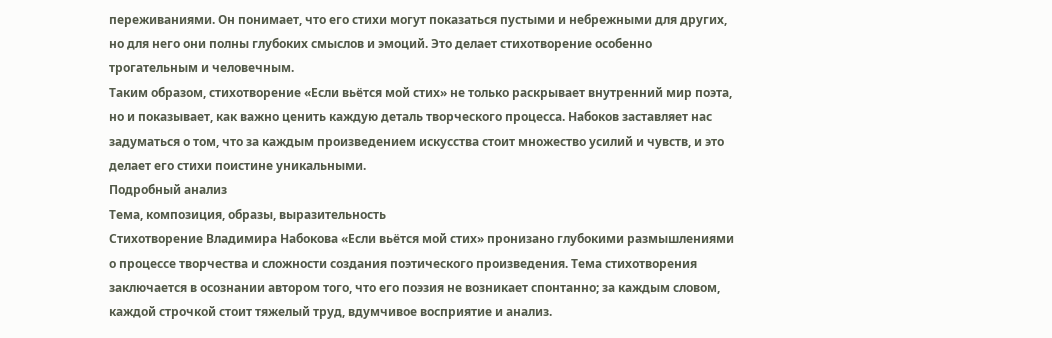переживаниями. Он понимает, что его стихи могут показаться пустыми и небрежными для других, но для него они полны глубоких смыслов и эмоций. Это делает стихотворение особенно трогательным и человечным.
Таким образом, стихотворение «Если вьётся мой стих» не только раскрывает внутренний мир поэта, но и показывает, как важно ценить каждую деталь творческого процесса. Набоков заставляет нас задуматься о том, что за каждым произведением искусства стоит множество усилий и чувств, и это делает его стихи поистине уникальными.
Подробный анализ
Тема, композиция, образы, выразительность
Стихотворение Владимира Набокова «Если вьётся мой стих» пронизано глубокими размышлениями о процессе творчества и сложности создания поэтического произведения. Тема стихотворения заключается в осознании автором того, что его поэзия не возникает спонтанно; за каждым словом, каждой строчкой стоит тяжелый труд, вдумчивое восприятие и анализ.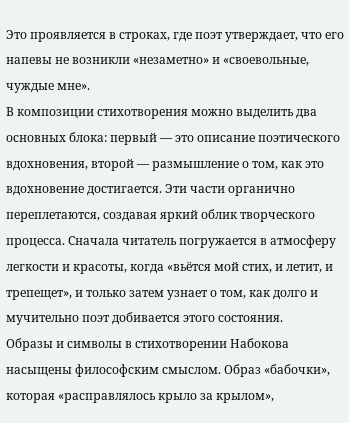Это проявляется в строках, где поэт утверждает, что его напевы не возникли «незаметно» и «своевольные, чуждые мне».
В композиции стихотворения можно выделить два основных блока: первый — это описание поэтического вдохновения, второй — размышление о том, как это вдохновение достигается. Эти части органично переплетаются, создавая яркий облик творческого процесса. Сначала читатель погружается в атмосферу легкости и красоты, когда «вьётся мой стих, и летит, и трепещет», и только затем узнает о том, как долго и мучительно поэт добивается этого состояния.
Образы и символы в стихотворении Набокова насыщены философским смыслом. Образ «бабочки», которая «расправлялось крыло за крылом»,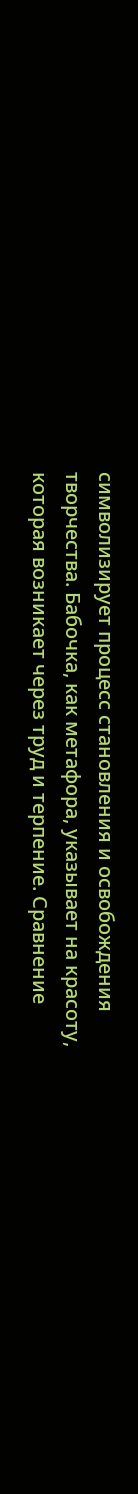символизирует процесс становления и освобождения творчества. Бабочка, как метафора, указывает на красоту, которая возникает через труд и терпение. Сравнение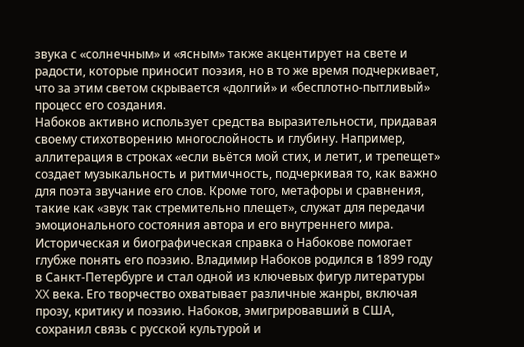звука с «солнечным» и «ясным» также акцентирует на свете и радости, которые приносит поэзия, но в то же время подчеркивает, что за этим светом скрывается «долгий» и «бесплотно-пытливый» процесс его создания.
Набоков активно использует средства выразительности, придавая своему стихотворению многослойность и глубину. Например, аллитерация в строках «если вьётся мой стих, и летит, и трепещет» создает музыкальность и ритмичность, подчеркивая то, как важно для поэта звучание его слов. Кроме того, метафоры и сравнения, такие как «звук так стремительно плещет», служат для передачи эмоционального состояния автора и его внутреннего мира.
Историческая и биографическая справка о Набокове помогает глубже понять его поэзию. Владимир Набоков родился в 1899 году в Санкт-Петербурге и стал одной из ключевых фигур литературы XX века. Его творчество охватывает различные жанры, включая прозу, критику и поэзию. Набоков, эмигрировавший в США, сохранил связь с русской культурой и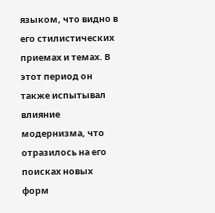языком, что видно в его стилистических приемах и темах. В этот период он также испытывал влияние модернизма, что отразилось на его поисках новых форм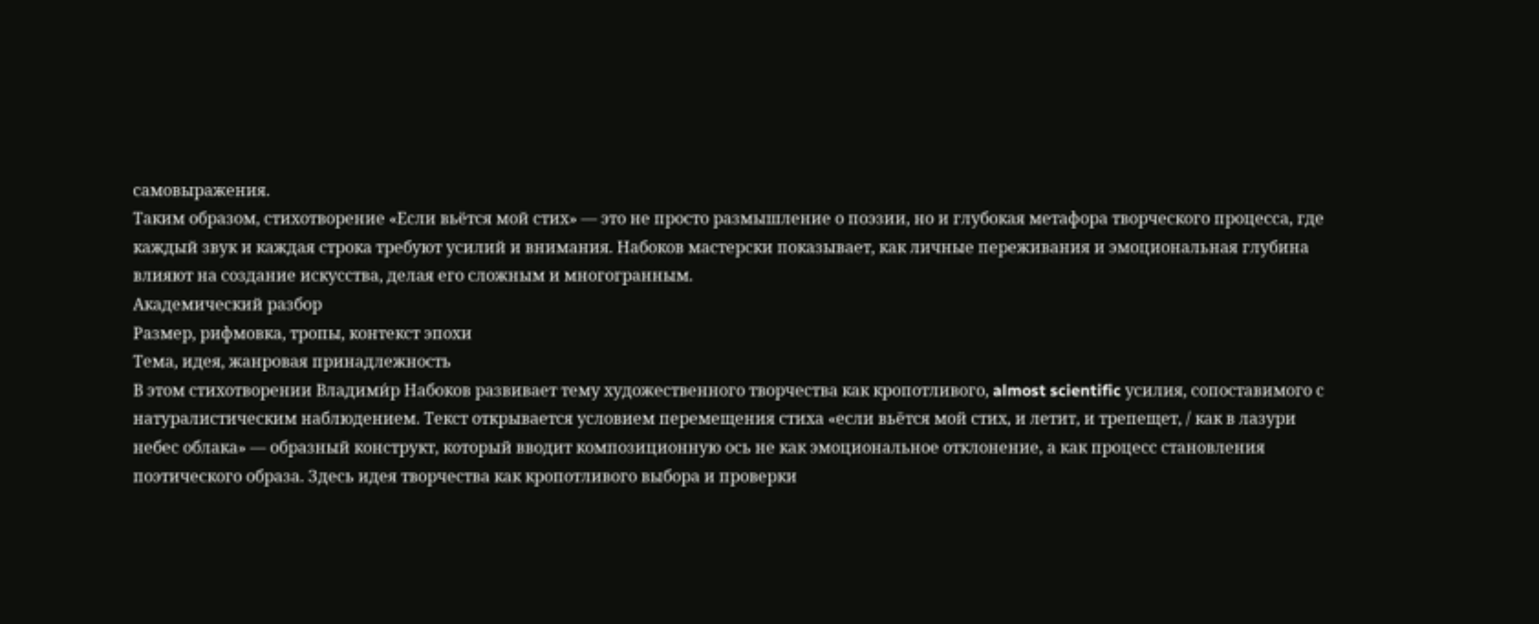самовыражения.
Таким образом, стихотворение «Если вьётся мой стих» — это не просто размышление о поэзии, но и глубокая метафора творческого процесса, где каждый звук и каждая строка требуют усилий и внимания. Набоков мастерски показывает, как личные переживания и эмоциональная глубина влияют на создание искусства, делая его сложным и многогранным.
Академический разбор
Размер, рифмовка, тропы, контекст эпохи
Тема, идея, жанровая принадлежность
В этом стихотворении Владими́р Набоков развивает тему художественного творчества как кропотливого, almost scientific усилия, сопоставимого с натуралистическим наблюдением. Текст открывается условием перемещения стиха «если вьётся мой стих, и летит, и трепещет, / как в лазури небес облака» — образный конструкт, который вводит композиционную ось не как эмоциональное отклонение, а как процесс становления поэтического образа. Здесь идея творчества как кропотливого выбора и проверки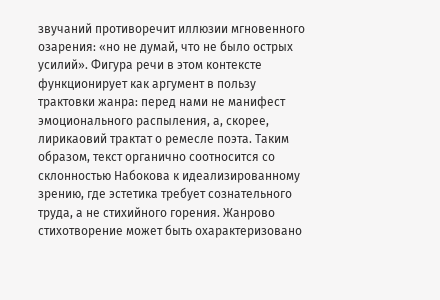звучаний противоречит иллюзии мгновенного озарения: «но не думай, что не было острых усилий». Фигура речи в этом контексте функционирует как аргумент в пользу трактовки жанра: перед нами не манифест эмоционального распыления, а, скорее, лирикаовий трактат о ремесле поэта. Таким образом, текст органично соотносится со склонностью Набокова к идеализированному зрению, где эстетика требует сознательного труда, а не стихийного горения. Жанрово стихотворение может быть охарактеризовано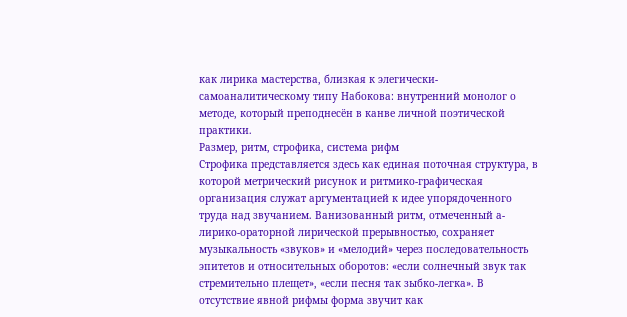как лирика мастерства, близкая к элегически-самоаналитическому типу Набокова: внутренний монолог о методе, который преподнесён в канве личной поэтической практики.
Размер, ритм, строфика, система рифм
Строфика представляется здесь как единая поточная структура, в которой метрический рисунок и ритмико-графическая организация служат аргументацией к идее упорядоченного труда над звучанием. Ванизованный ритм, отмеченный а-лирико-ораторной лирической прерывностью, сохраняет музыкальность «звуков» и «мелодий» через последовательность эпитетов и относительных оборотов: «если солнечный звук так стремительно плещет», «если песня так зыбко-легка». В отсутствие явной рифмы форма звучит как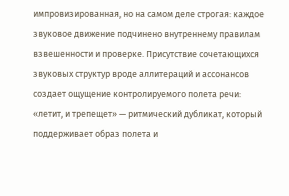импровизированная, но на самом деле строгая: каждое звуковое движение подчинено внутреннему правилам взвешенности и проверке. Присутствие сочетающихся звуковых структур вроде аллитераций и ассонансов создает ощущение контролируемого полета речи: «летит, и трепещет» — ритмический дубликат, который поддерживает образ полета и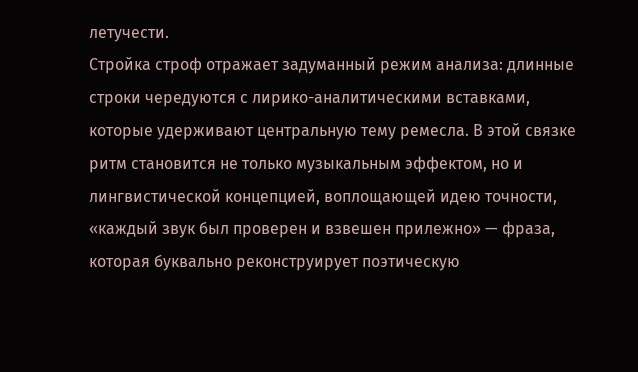летучести.
Стройка строф отражает задуманный режим анализа: длинные строки чередуются с лирико-аналитическими вставками, которые удерживают центральную тему ремесла. В этой связке ритм становится не только музыкальным эффектом, но и лингвистической концепцией, воплощающей идею точности, «каждый звук был проверен и взвешен прилежно» — фраза, которая буквально реконструирует поэтическую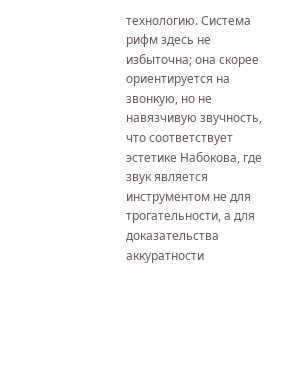технологию. Система рифм здесь не избыточна; она скорее ориентируется на звонкую, но не навязчивую звучность, что соответствует эстетике Набокова, где звук является инструментом не для трогательности, а для доказательства аккуратности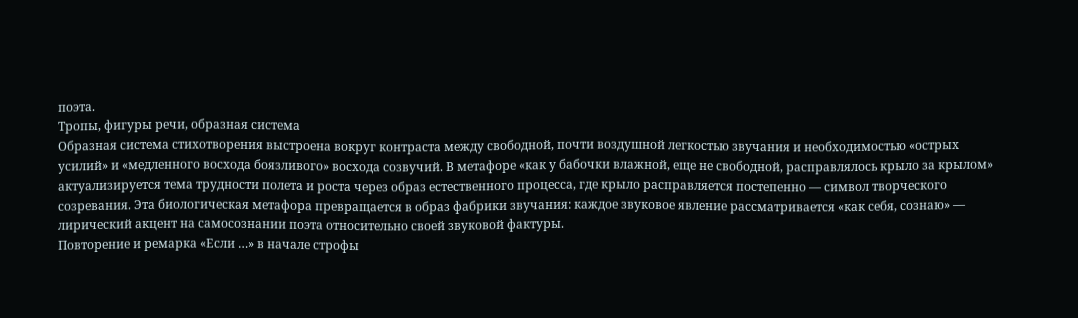поэта.
Тропы, фигуры речи, образная система
Образная система стихотворения выстроена вокруг контраста между свободной, почти воздушной легкостью звучания и необходимостью «острых усилий» и «медленного восхода боязливого» восхода созвучий. В метафоре «как у бабочки влажной, еще не свободной, расправлялось крыло за крылом» актуализируется тема трудности полета и роста через образ естественного процесса, где крыло расправляется постепенно — символ творческого созревания. Эта биологическая метафора превращается в образ фабрики звучания: каждое звуковое явление рассматривается «как себя, сознаю» — лирический акцент на самосознании поэта относительно своей звуковой фактуры.
Повторение и ремарка «Если …» в начале строфы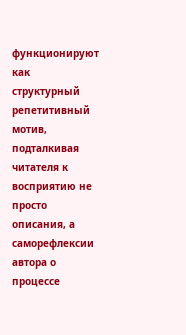функционируют как структурный репетитивный мотив, подталкивая читателя к восприятию не просто описания, а саморефлексии автора о процессе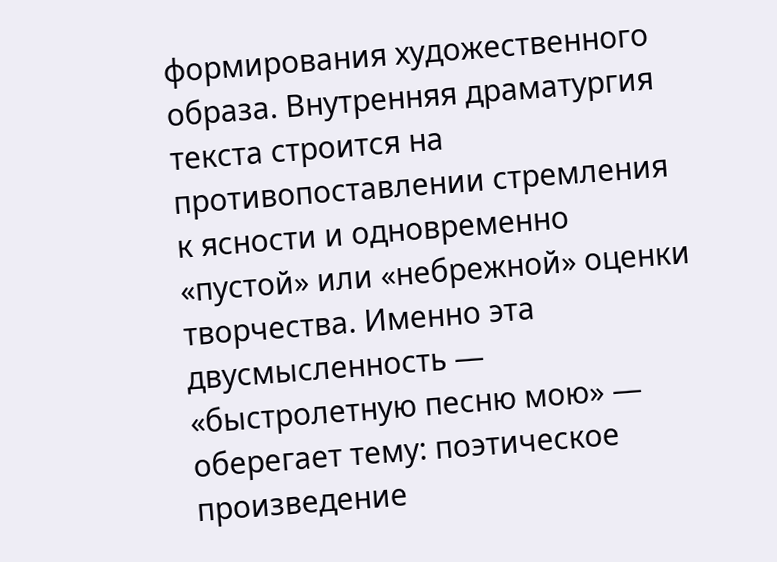формирования художественного образа. Внутренняя драматургия текста строится на противопоставлении стремления к ясности и одновременно «пустой» или «небрежной» оценки творчества. Именно эта двусмысленность — «быстролетную песню мою» — оберегает тему: поэтическое произведение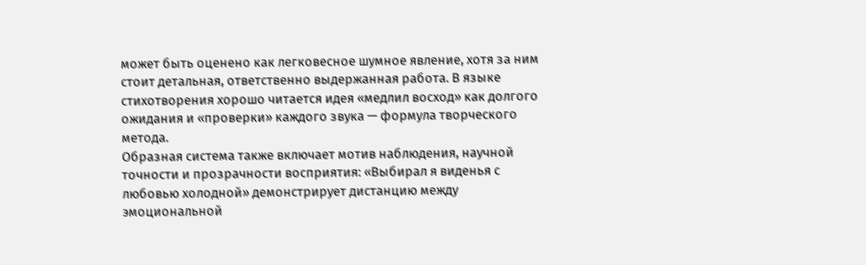может быть оценено как легковесное шумное явление, хотя за ним стоит детальная, ответственно выдержанная работа. В языке стихотворения хорошо читается идея «медлил восход» как долгого ожидания и «проверки» каждого звука — формула творческого метода.
Образная система также включает мотив наблюдения, научной точности и прозрачности восприятия: «Выбирал я виденья с любовью холодной» демонстрирует дистанцию между эмоциональной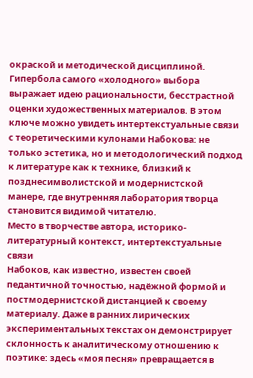окраской и методической дисциплиной. Гипербола самого «холодного» выбора выражает идею рациональности, бесстрастной оценки художественных материалов. В этом ключе можно увидеть интертекстуальные связи с теоретическими кулонами Набокова: не только эстетика, но и методологический подход к литературе как к технике, близкий к позднесимволистской и модернистской манере, где внутренняя лаборатория творца становится видимой читателю.
Место в творчестве автора, историко-литературный контекст, интертекстуальные связи
Набоков, как известно, известен своей педантичной точностью, надёжной формой и постмодернистской дистанцией к своему материалу. Даже в ранних лирических экспериментальных текстах он демонстрирует склонность к аналитическому отношению к поэтике: здесь «моя песня» превращается в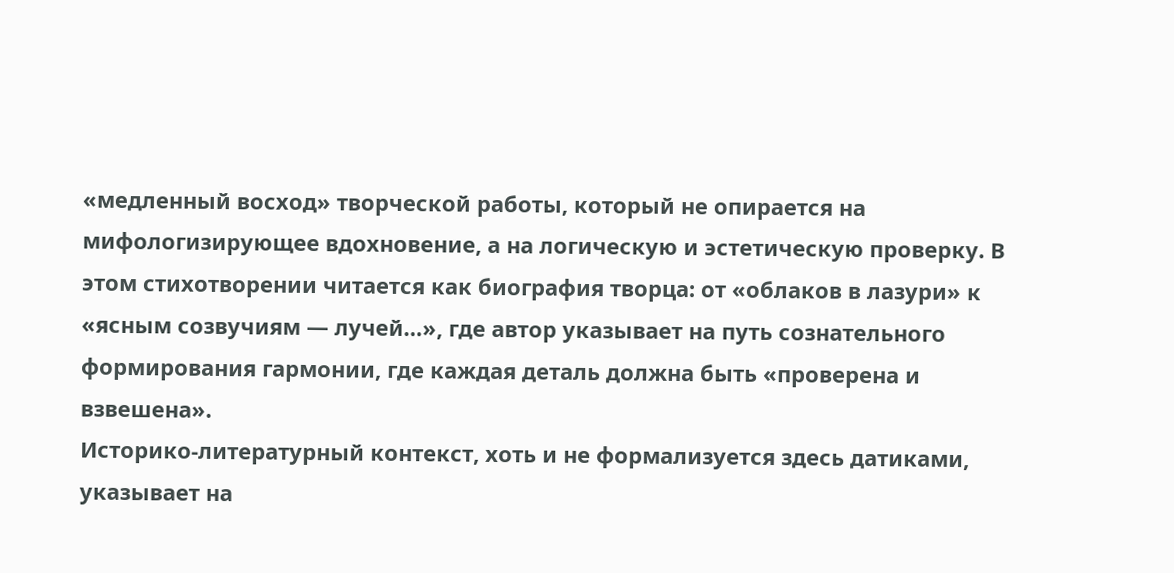«медленный восход» творческой работы, который не опирается на мифологизирующее вдохновение, а на логическую и эстетическую проверку. В этом стихотворении читается как биография творца: от «облаков в лазури» к «ясным созвучиям — лучей…», где автор указывает на путь сознательного формирования гармонии, где каждая деталь должна быть «проверена и взвешена».
Историко-литературный контекст, хоть и не формализуется здесь датиками, указывает на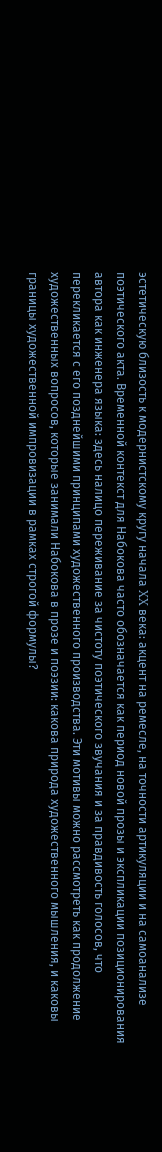эстетическую близость к модернистскому кругу начала XX века: акцент на ремесле, на точности артикуляции и на самоанализе поэтического акта. Временной контекст для Набокова часто обозначается как период новой прозы и экспликации позиционирования автора как инженера языка: здесь налицо переживание за чистоту поэтического звучания и за правдивость голосов, что перекликается с его позднейшими принципами художественного производства. Эти мотивы можно рассмотреть как продолжение художественных вопросов, которые занимали Набокова в прозе и поэзии: какова природа художественного мышления, и каковы границы художественной импровизации в рамках строгой формулы?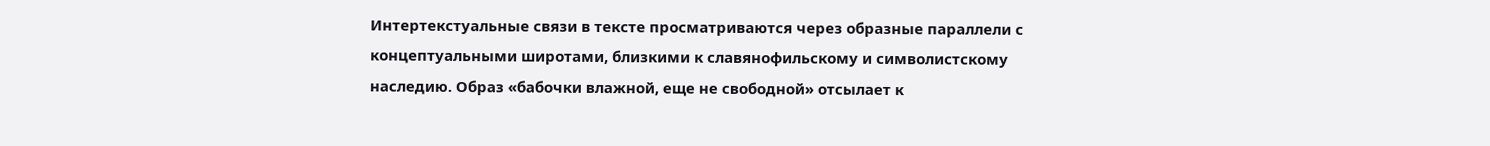Интертекстуальные связи в тексте просматриваются через образные параллели с концептуальными широтами, близкими к славянофильскому и символистскому наследию. Образ «бабочки влажной, еще не свободной» отсылает к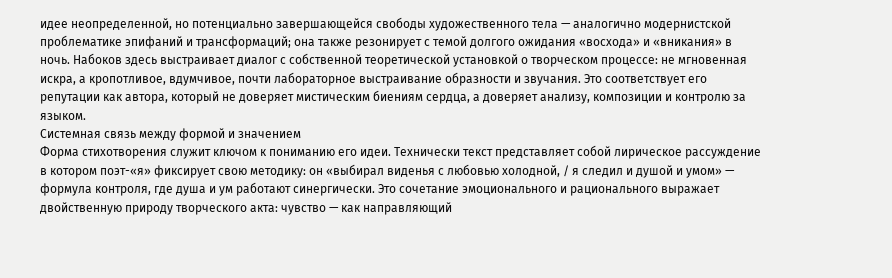идее неопределенной, но потенциально завершающейся свободы художественного тела — аналогично модернистской проблематике эпифаний и трансформаций; она также резонирует с темой долгого ожидания «восхода» и «вникания» в ночь. Набоков здесь выстраивает диалог с собственной теоретической установкой о творческом процессе: не мгновенная искра, а кропотливое, вдумчивое, почти лабораторное выстраивание образности и звучания. Это соответствует его репутации как автора, который не доверяет мистическим биениям сердца, а доверяет анализу, композиции и контролю за языком.
Системная связь между формой и значением
Форма стихотворения служит ключом к пониманию его идеи. Технически текст представляет собой лирическое рассуждение в котором поэт-«я» фиксирует свою методику: он «выбирал виденья с любовью холодной, / я следил и душой и умом» — формула контроля, где душа и ум работают синергически. Это сочетание эмоционального и рационального выражает двойственную природу творческого акта: чувство — как направляющий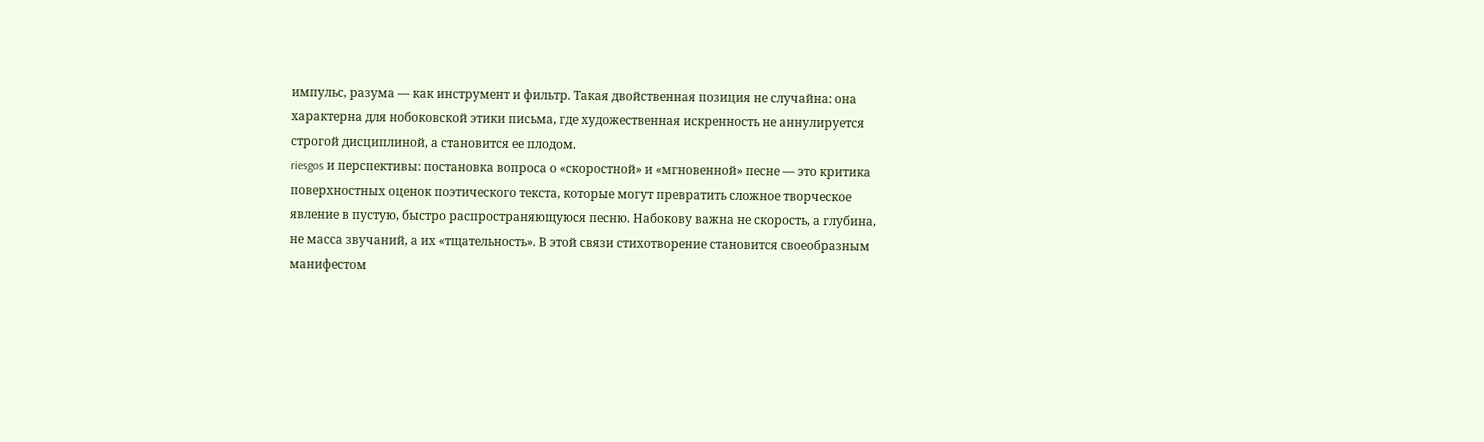импульс, разума — как инструмент и фильтр. Такая двойственная позиция не случайна: она характерна для нобоковской этики письма, где художественная искренность не аннулируется строгой дисциплиной, а становится ее плодом.
riesgos и перспективы: постановка вопроса о «скоростной» и «мгновенной» песне — это критика поверхностных оценок поэтического текста, которые могут превратить сложное творческое явление в пустую, быстро распространяющуюся песню. Набокову важна не скорость, а глубина, не масса звучаний, а их «тщательность». В этой связи стихотворение становится своеобразным манифестом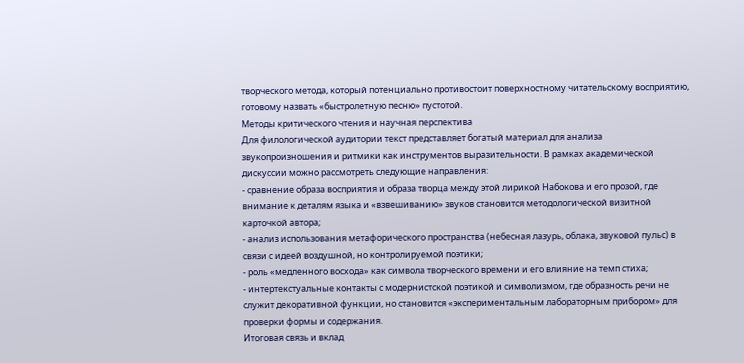творческого метода, который потенциально противостоит поверхностному читательскому восприятию, готовому назвать «быстролетную песню» пустотой.
Методы критического чтения и научная перспектива
Для филологической аудитории текст представляет богатый материал для анализа звукопроизношения и ритмики как инструментов выразительности. В рамках академической дискуссии можно рассмотреть следующие направления:
- сравнение образа восприятия и образа творца между этой лирикой Набокова и его прозой, где внимание к деталям языка и «взвешиванию» звуков становится методологической визитной карточкой автора;
- анализ использования метафорического пространства (небесная лазурь, облака, звуковой пульс) в связи с идеей воздушной, но контролируемой поэтики;
- роль «медленного восхода» как символа творческого времени и его влияние на темп стиха;
- интертекстуальные контакты с модернистской поэтикой и символизмом, где образность речи не служит декоративной функции, но становится «экспериментальным лабораторным прибором» для проверки формы и содержания.
Итоговая связь и вклад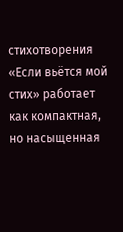стихотворения
«Если вьётся мой стих» работает как компактная, но насыщенная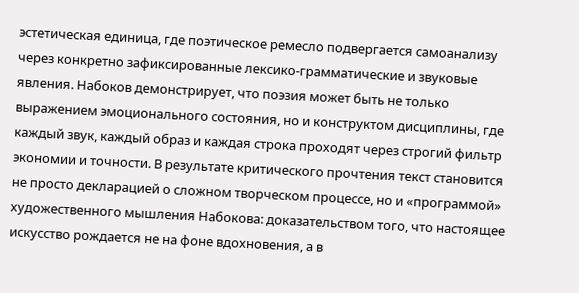эстетическая единица, где поэтическое ремесло подвергается самоанализу через конкретно зафиксированные лексико-грамматические и звуковые явления. Набоков демонстрирует, что поэзия может быть не только выражением эмоционального состояния, но и конструктом дисциплины, где каждый звук, каждый образ и каждая строка проходят через строгий фильтр экономии и точности. В результате критического прочтения текст становится не просто декларацией о сложном творческом процессе, но и «программой» художественного мышления Набокова: доказательством того, что настоящее искусство рождается не на фоне вдохновения, а в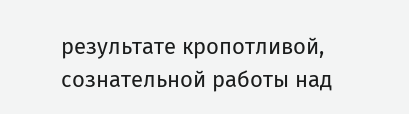результате кропотливой, сознательной работы над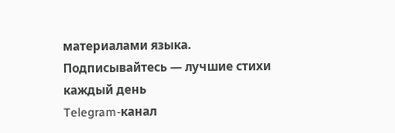материалами языка.
Подписывайтесь — лучшие стихи каждый день
Telegram-канал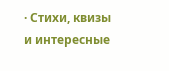· Стихи, квизы и интересные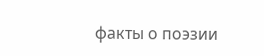факты о поэзии